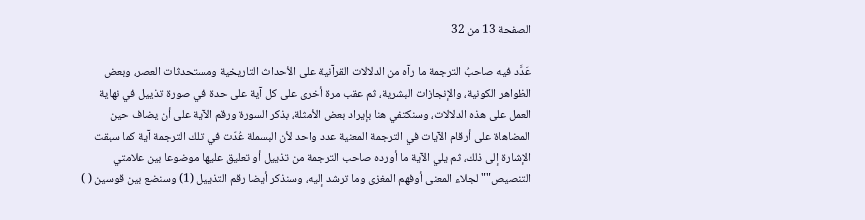الصفحة 13 من 32

عَدَّد فيه صاحبُ الترجمة ما رآه من الدلالات القرآنية على الأحداث التاريخية ومستحدثات العصر، وبعض الظواهر الكونية، والإنجازات البشرية، ثم عقب مرة أخرى على كل آية على حدة في صورة تذييل في نهاية العمل على هذه الدلالات، وسنكتفي هنا بإيراد بعض الأمثلة، بذكر السورة ورقم الآية على أن يضاف حين المضاهاة على أرقام الآيات في الترجمة المعنية عدد واحد لأن البسملة عُدّت في تلك الترجمة آية كما سبقت الإشارة إلى ذلك، ثم يلي الآية ما أورده صاحب الترجمة من تذييل أو تعليق عليها موضوعا بين علامتي التنصيص""لجلاء المعنى أوفهم المغزى وما ترشد إليه، وسنذكر أيضا رقم التذييل (1) وسنضع بين قوسين ( )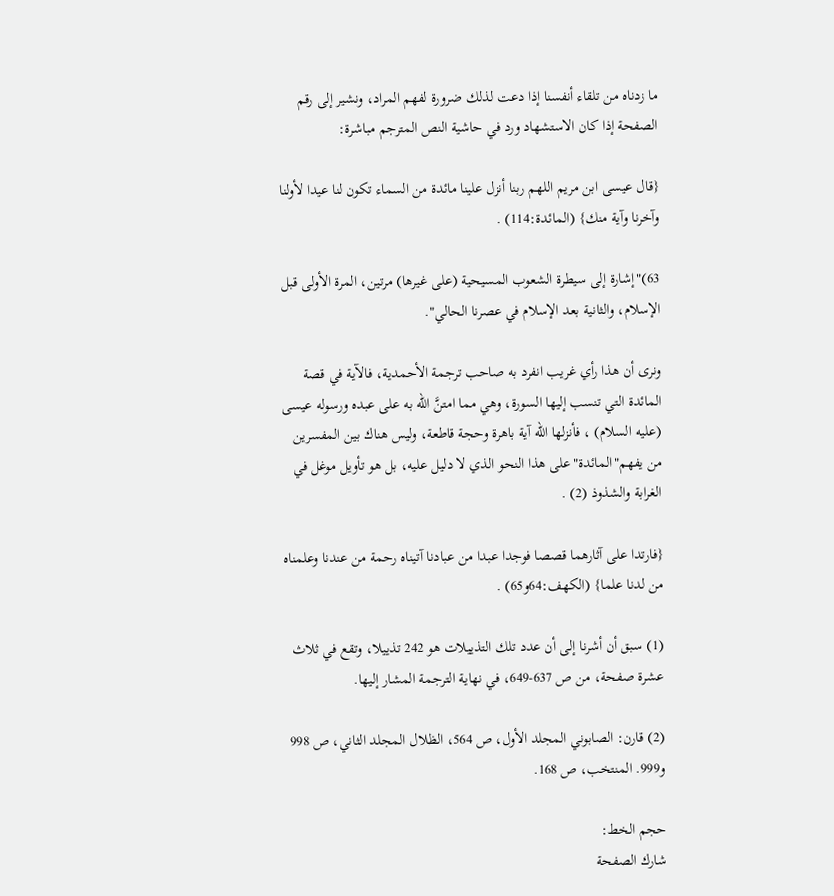ما زدناه من تلقاء أنفسنا إذا دعت لذلك ضرورة لفهم المراد، ونشير إلى رقم الصفحة إذا كان الاستشهاد ورد في حاشية النص المترجم مباشرة:

{قال عيسى ابن مريم اللهم ربنا أنزل علينا مائدة من السماء تكون لنا عيدا لأولنا وآخرنا وآية منك} (المائدة:114) .

63)"إشارة إلى سيطرة الشعوب المسيحية (على غيرها) مرتين، المرة الأولى قبل الإسلام، والثانية بعد الإسلام في عصرنا الحالي".

ونرى أن هذا رأي غريب انفرد به صاحب ترجمة الأحمدية، فالآية في قصة المائدة التي تنسب إليها السورة، وهي مما امتنَّ الله به على عبده ورسوله عيسى (عليه السلام) ، فأنزلها الله آية باهرة وحجة قاطعة، وليس هناك بين المفسرين من يفهم"المائدة"على هذا النحو الذي لا دليل عليه، بل هو تأويل موغل في الغرابة والشذوذ (2) .

{فارتدا على آثارهما قصصا فوجدا عبدا من عبادنا آتيناه رحمة من عندنا وعلمناه من لدنا علما} (الكهف:64و65) .

(1) سبق أن أشرنا إلى أن عدد تلك التذييلات هو 242 تذييلا، وتقع في ثلاث عشرة صفحة، من ص 637-649، في نهاية الترجمة المشار إليها.

(2) قارن: الصابوني المجلد الأول، ص 564، الظلال المجلد الثاني، ص 998 و999. المنتخب، ص 168.

حجم الخط:
شارك الصفحة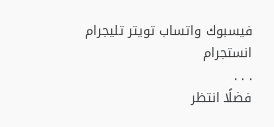فيسبوك واتساب تويتر تليجرام انستجرام
. . .
فضلًا انتظر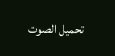تحميل الصوت